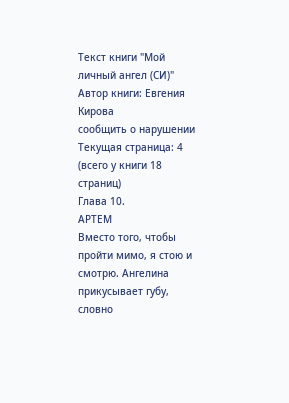Текст книги "Мой личный ангел (СИ)"
Автор книги: Евгения Кирова
сообщить о нарушении
Текущая страница: 4 (всего у книги 18 страниц)
Глава 10.
АРТЕМ
Вместо того, чтобы пройти мимо, я стою и смотрю. Ангелина прикусывает губу, словно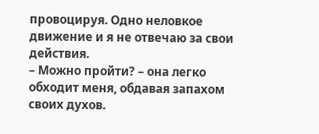провоцируя. Одно неловкое движение и я не отвечаю за свои действия.
– Можно пройти? – она легко обходит меня, обдавая запахом своих духов.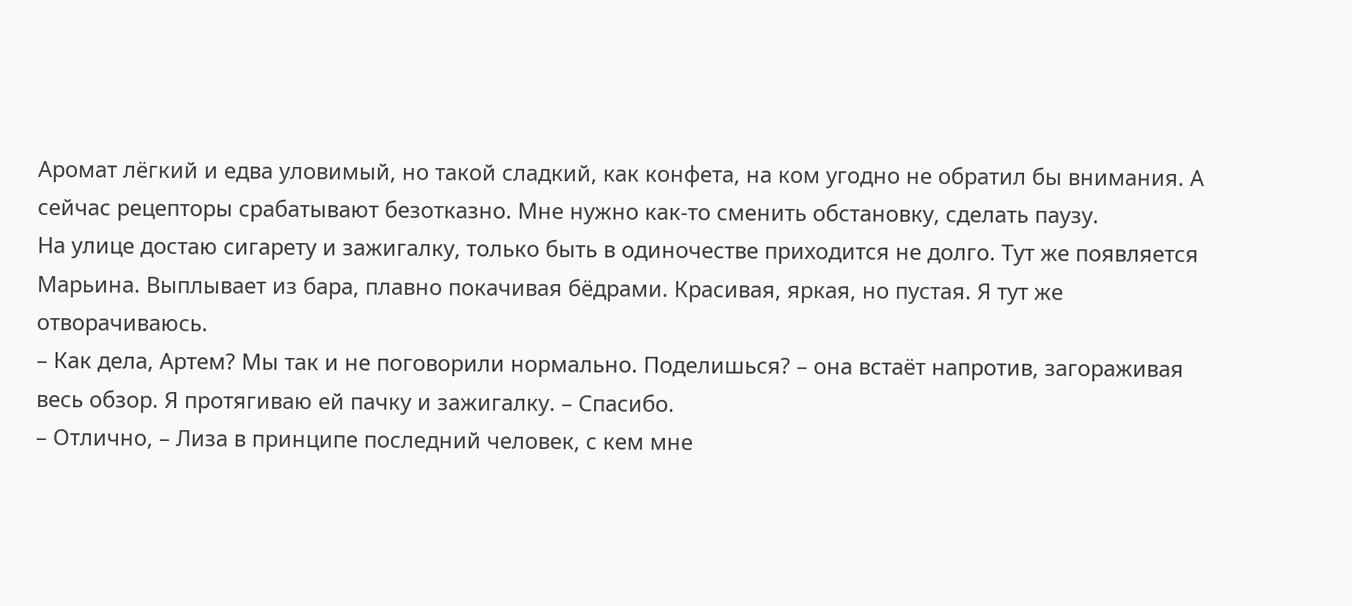Аромат лёгкий и едва уловимый, но такой сладкий, как конфета, на ком угодно не обратил бы внимания. А сейчас рецепторы срабатывают безотказно. Мне нужно как-то сменить обстановку, сделать паузу.
На улице достаю сигарету и зажигалку, только быть в одиночестве приходится не долго. Тут же появляется Марьина. Выплывает из бара, плавно покачивая бёдрами. Красивая, яркая, но пустая. Я тут же отворачиваюсь.
– Как дела, Артем? Мы так и не поговорили нормально. Поделишься? – она встаёт напротив, загораживая весь обзор. Я протягиваю ей пачку и зажигалку. – Спасибо.
– Отлично, – Лиза в принципе последний человек, с кем мне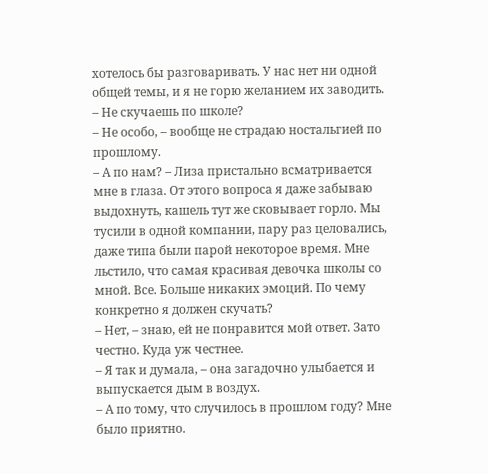хотелось бы разговаривать. У нас нет ни одной общей темы, и я не горю желанием их заводить.
– Не скучаешь по школе?
– Не особо, – вообще не страдаю ностальгией по прошлому.
– А по нам? – Лиза пристально всматривается мне в глаза. От этого вопроса я даже забываю выдохнуть, кашель тут же сковывает горло. Мы тусили в одной компании, пару раз целовались, даже типа были парой некоторое время. Мне льстило, что самая красивая девочка школы со мной. Все. Больше никаких эмоций. По чему конкретно я должен скучать?
– Нет, – знаю, ей не понравится мой ответ. Зато честно. Куда уж честнее.
– Я так и думала, – она загадочно улыбается и выпускается дым в воздух.
– А по тому, что случилось в прошлом году? Мне было приятно.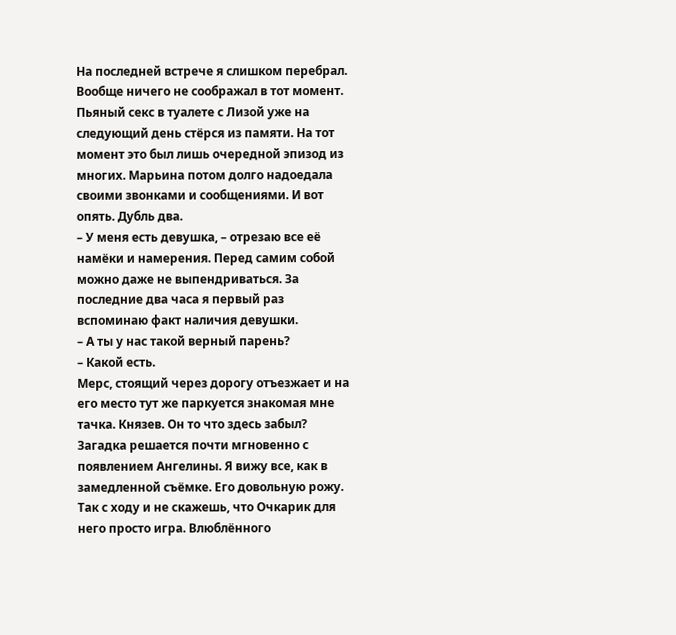На последней встрече я слишком перебрал. Вообще ничего не соображал в тот момент. Пьяный секс в туалете с Лизой уже на следующий день стёрся из памяти. На тот момент это был лишь очередной эпизод из многих. Марьина потом долго надоедала своими звонками и сообщениями. И вот опять. Дубль два.
– У меня есть девушка, – отрезаю все её намёки и намерения. Перед самим собой можно даже не выпендриваться. За последние два часа я первый раз вспоминаю факт наличия девушки.
– А ты у нас такой верный парень?
– Какой есть.
Мерс, стоящий через дорогу отъезжает и на его место тут же паркуется знакомая мне тачка. Князев. Он то что здесь забыл?
Загадка решается почти мгновенно с появлением Ангелины. Я вижу все, как в замедленной съёмке. Его довольную рожу. Так с ходу и не скажешь, что Очкарик для него просто игра. Влюблённого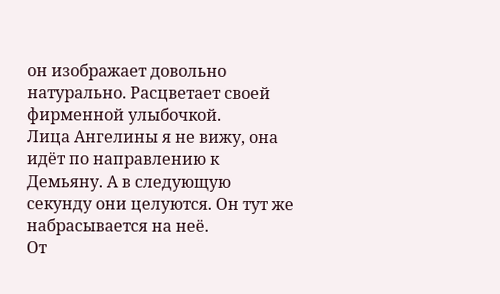он изображает довольно натурально. Расцветает своей фирменной улыбочкой.
Лица Ангелины я не вижу, она идёт по направлению к Демьяну. А в следующую секунду они целуются. Он тут же набрасывается на неё.
От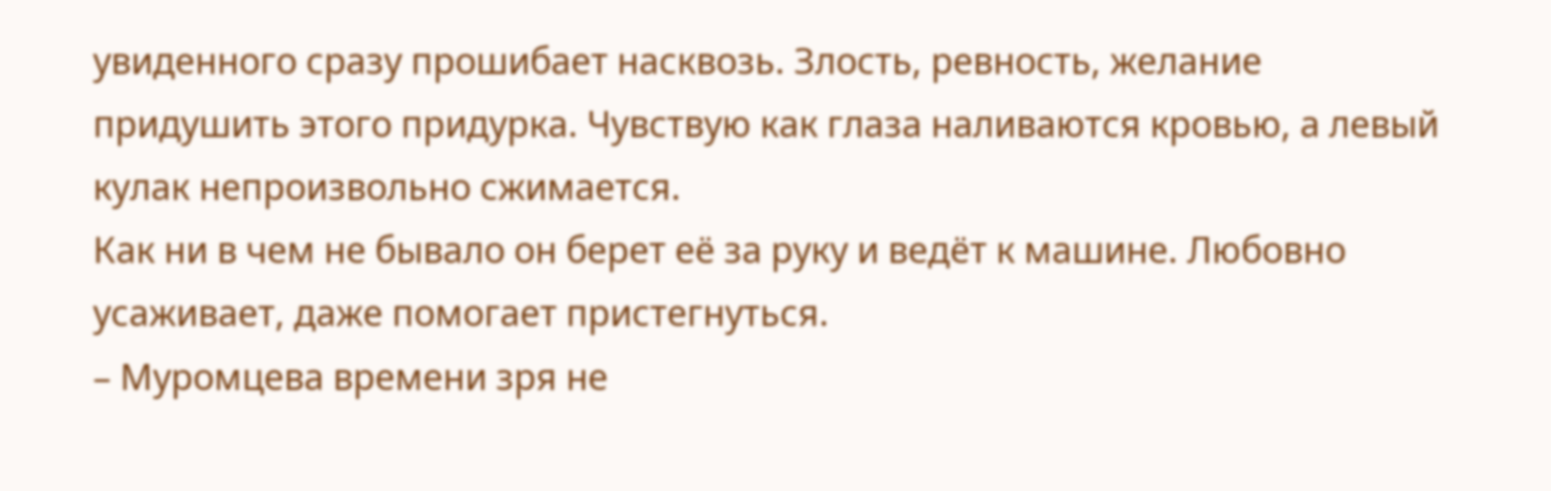увиденного сразу прошибает насквозь. Злость, ревность, желание придушить этого придурка. Чувствую как глаза наливаются кровью, а левый кулак непроизвольно сжимается.
Как ни в чем не бывало он берет её за руку и ведёт к машине. Любовно усаживает, даже помогает пристегнуться.
– Муромцева времени зря не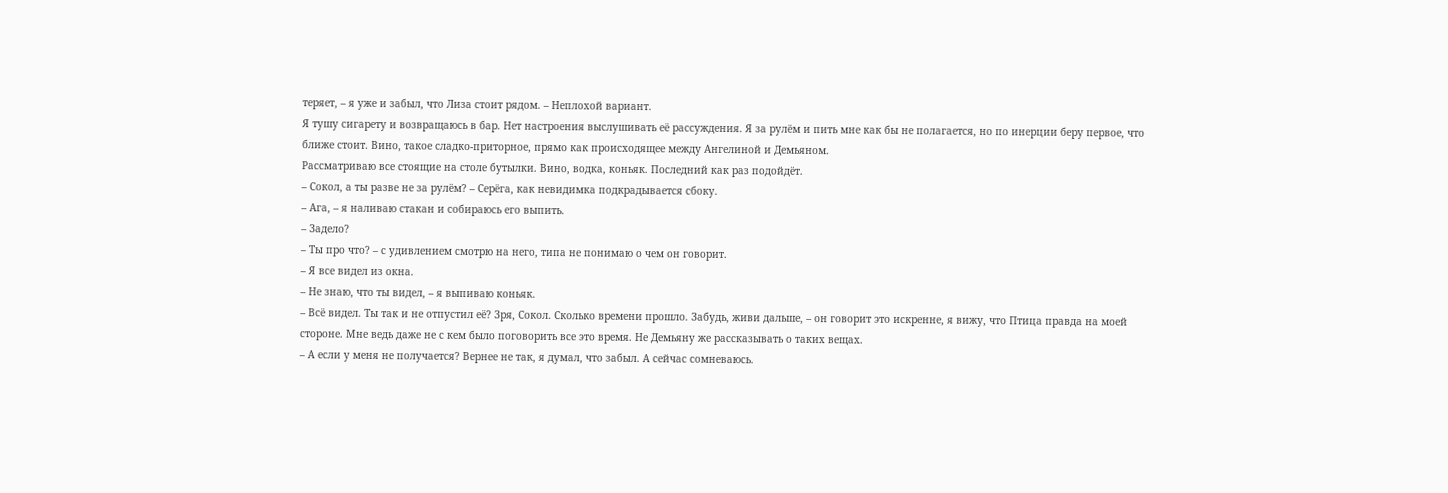теряет, – я уже и забыл, что Лиза стоит рядом. – Неплохой вариант.
Я тушу сигарету и возвращаюсь в бар. Нет настроения выслушивать её рассуждения. Я за рулём и пить мне как бы не полагается, но по инерции беру первое, что ближе стоит. Вино, такое сладко-приторное, прямо как происходящее между Ангелиной и Демьяном.
Рассматриваю все стоящие на столе бутылки. Вино, водка, коньяк. Последний как раз подойдёт.
– Сокол, а ты разве не за рулём? – Серёга, как невидимка подкрадывается сбоку.
– Ага, – я наливаю стакан и собираюсь его выпить.
– Задело?
– Ты про что? – с удивлением смотрю на него, типа не понимаю о чем он говорит.
– Я все видел из окна.
– Не знаю, что ты видел, – я выпиваю коньяк.
– Всё видел. Ты так и не отпустил её? Зря, Сокол. Сколько времени прошло. Забудь, живи дальше, – он говорит это искренне, я вижу, что Птица правда на моей стороне. Мне ведь даже не с кем было поговорить все это время. Не Демьяну же рассказывать о таких вещах.
– А если у меня не получается? Вернее не так, я думал, что забыл. А сейчас сомневаюсь.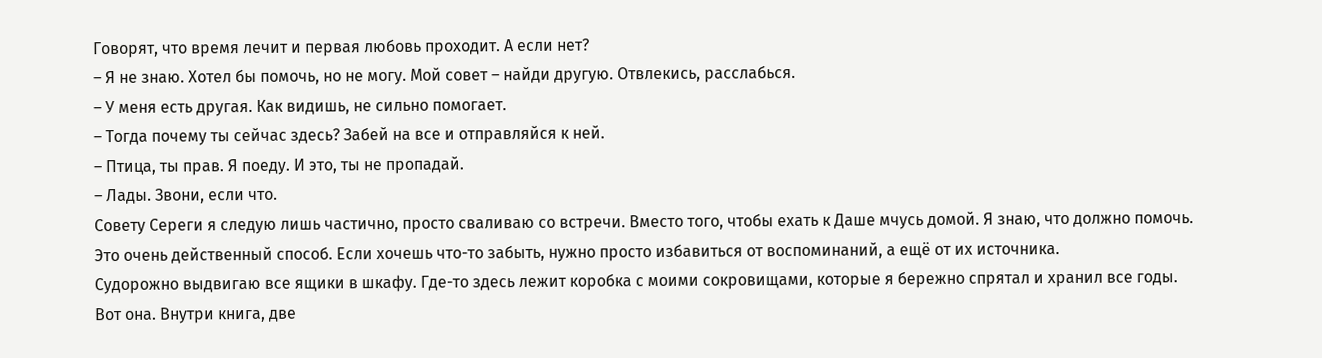Говорят, что время лечит и первая любовь проходит. А если нет?
– Я не знаю. Хотел бы помочь, но не могу. Мой совет – найди другую. Отвлекись, расслабься.
– У меня есть другая. Как видишь, не сильно помогает.
– Тогда почему ты сейчас здесь? Забей на все и отправляйся к ней.
– Птица, ты прав. Я поеду. И это, ты не пропадай.
– Лады. Звони, если что.
Совету Сереги я следую лишь частично, просто сваливаю со встречи. Вместо того, чтобы ехать к Даше мчусь домой. Я знаю, что должно помочь. Это очень действенный способ. Если хочешь что-то забыть, нужно просто избавиться от воспоминаний, а ещё от их источника.
Судорожно выдвигаю все ящики в шкафу. Где-то здесь лежит коробка с моими сокровищами, которые я бережно спрятал и хранил все годы.
Вот она. Внутри книга, две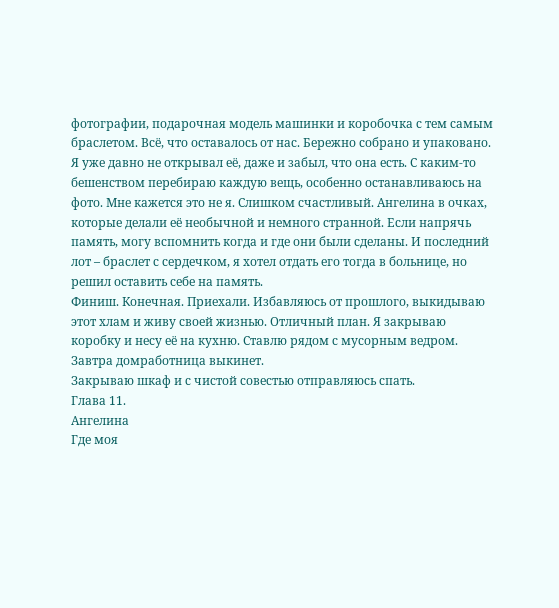фотографии, подарочная модель машинки и коробочка с тем самым браслетом. Всё, что оставалось от нас. Бережно собрано и упаковано. Я уже давно не открывал её, даже и забыл, что она есть. С каким-то бешенством перебираю каждую вещь, особенно останавливаюсь на фото. Мне кажется это не я. Слишком счастливый. Ангелина в очках, которые делали её необычной и немного странной. Если напрячь память, могу вспомнить когда и где они были сделаны. И последний лот – браслет с сердечком, я хотел отдать его тогда в больнице, но решил оставить себе на память.
Финиш. Конечная. Приехали. Избавляюсь от прошлого, выкидываю этот хлам и живу своей жизнью. Отличный план. Я закрываю коробку и несу её на кухню. Ставлю рядом с мусорным ведром. Завтра домработница выкинет.
Закрываю шкаф и с чистой совестью отправляюсь спать.
Глава 11.
Ангелина
Где моя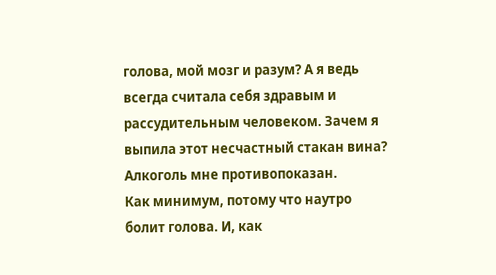голова, мой мозг и разум? А я ведь всегда считала себя здравым и рассудительным человеком. Зачем я выпила этот несчастный стакан вина? Алкоголь мне противопоказан.
Как минимум, потому что наутро болит голова. И, как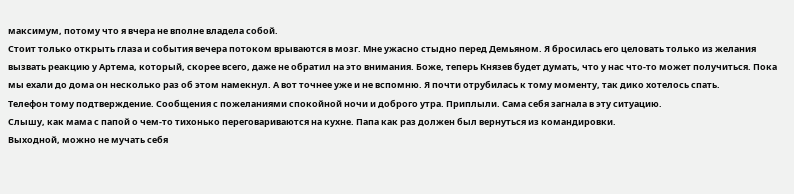максимум, потому что я вчера не вполне владела собой.
Стоит только открыть глаза и события вечера потоком врываются в мозг. Мне ужасно стыдно перед Демьяном. Я бросилась его целовать только из желания вызвать реакцию у Артема, который, скорее всего, даже не обратил на это внимания. Боже, теперь Князев будет думать, что у нас что-то может получиться. Пока мы ехали до дома он несколько раз об этом намекнул. А вот точнее уже и не вспомню. Я почти отрубилась к тому моменту, так дико хотелось спать.
Телефон тому подтверждение. Сообщения с пожеланиями спокойной ночи и доброго утра. Приплыли. Сама себя загнала в эту ситуацию.
Слышу, как мама с папой о чем-то тихонько переговариваются на кухне. Папа как раз должен был вернуться из командировки.
Выходной, можно не мучать себя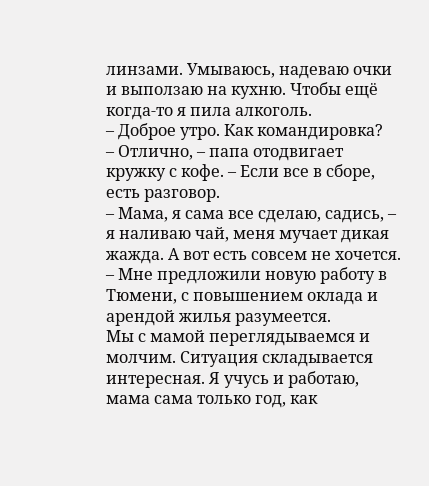линзами. Умываюсь, надеваю очки и выползаю на кухню. Чтобы ещё когда-то я пила алкоголь.
– Доброе утро. Как командировка?
– Отлично, – папа отодвигает кружку с кофе. – Если все в сборе, есть разговор.
– Мама, я сама все сделаю, садись, – я наливаю чай, меня мучает дикая жажда. А вот есть совсем не хочется.
– Мне предложили новую работу в Тюмени, с повышением оклада и арендой жилья разумеется.
Мы с мамой переглядываемся и молчим. Ситуация складывается интересная. Я учусь и работаю, мама сама только год, как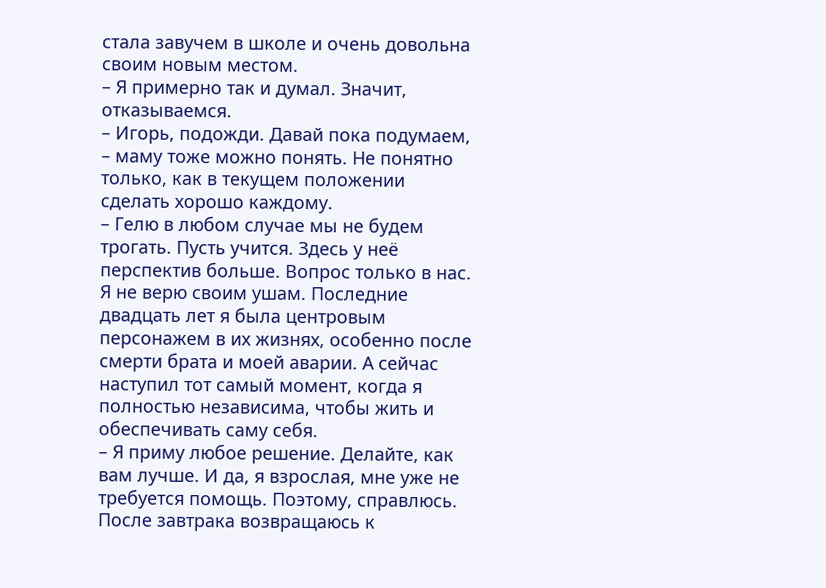стала завучем в школе и очень довольна своим новым местом.
– Я примерно так и думал. Значит, отказываемся.
– Игорь, подожди. Давай пока подумаем, – маму тоже можно понять. Не понятно только, как в текущем положении сделать хорошо каждому.
– Гелю в любом случае мы не будем трогать. Пусть учится. Здесь у неё перспектив больше. Вопрос только в нас.
Я не верю своим ушам. Последние двадцать лет я была центровым персонажем в их жизнях, особенно после смерти брата и моей аварии. А сейчас наступил тот самый момент, когда я полностью независима, чтобы жить и обеспечивать саму себя.
– Я приму любое решение. Делайте, как вам лучше. И да, я взрослая, мне уже не требуется помощь. Поэтому, справлюсь.
После завтрака возвращаюсь к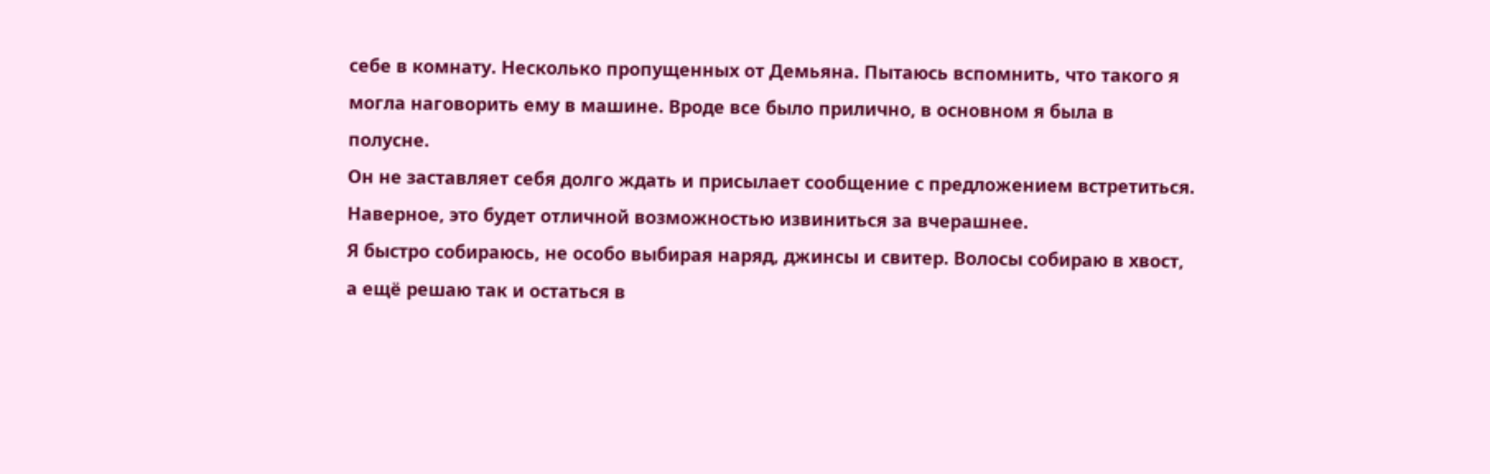себе в комнату. Несколько пропущенных от Демьяна. Пытаюсь вспомнить, что такого я могла наговорить ему в машине. Вроде все было прилично, в основном я была в полусне.
Он не заставляет себя долго ждать и присылает сообщение с предложением встретиться. Наверное, это будет отличной возможностью извиниться за вчерашнее.
Я быстро собираюсь, не особо выбирая наряд, джинсы и свитер. Волосы собираю в хвост, а ещё решаю так и остаться в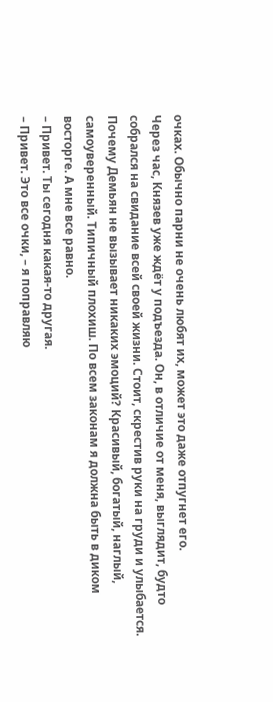очках. Обычно парни не очень любят их, может это даже отпугнет его.
Через час, Князев уже ждёт у подъезда. Он, в отличие от меня, выглядит, будто собрался на свидание всей своей жизни. Стоит, скрестив руки на груди и улыбается. Почему Демьян не вызывает никаких эмоций? Красивый, богатый, наглый, самоуверенный. Типичный плохиш. По всем законам я должна быть в диком восторге. А мне все равно.
– Привет. Ты сегодня какая-то другая.
– Привет. Это все очки, – я поправляю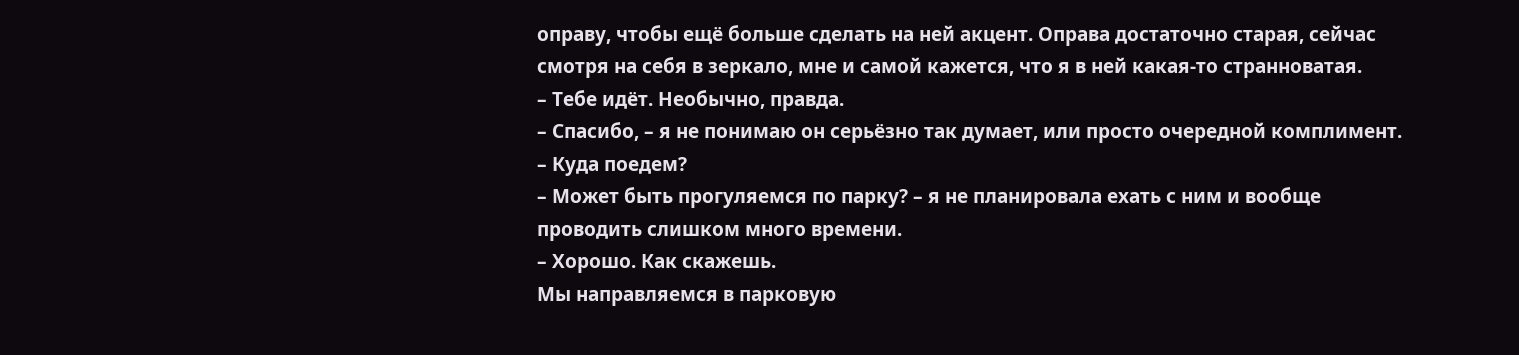оправу, чтобы ещё больше сделать на ней акцент. Оправа достаточно старая, сейчас смотря на себя в зеркало, мне и самой кажется, что я в ней какая-то странноватая.
– Тебе идёт. Необычно, правда.
– Спасибо, – я не понимаю он серьёзно так думает, или просто очередной комплимент.
– Куда поедем?
– Может быть прогуляемся по парку? – я не планировала ехать с ним и вообще проводить слишком много времени.
– Хорошо. Как скажешь.
Мы направляемся в парковую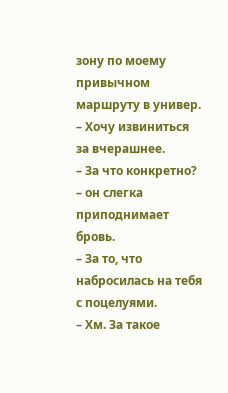зону по моему привычном маршруту в универ.
– Хочу извиниться за вчерашнее.
– За что конкретно? – он слегка приподнимает бровь.
– За то, что набросилась на тебя с поцелуями.
– Хм. За такое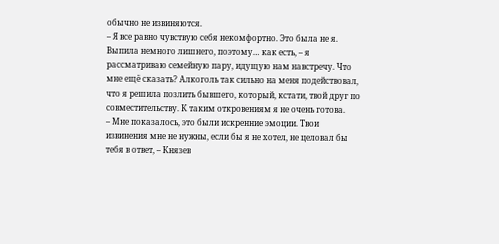обычно не извиняются.
– Я все равно чувствую себя некомфортно. Это была не я. Выпила немного лишнего, поэтому… как есть, – я рассматриваю семейную пару, идущую нам навстречу. Что мне ещё сказать? Алкоголь так сильно на меня подействовал, что я решила позлить бывшего, который, кстати, твой друг по совместительству. К таким откровениям я не очень готова.
– Мне показалось, это были искренние эмоции. Твои извинения мне не нужны, если бы я не хотел, не целовал бы тебя в ответ, – Князев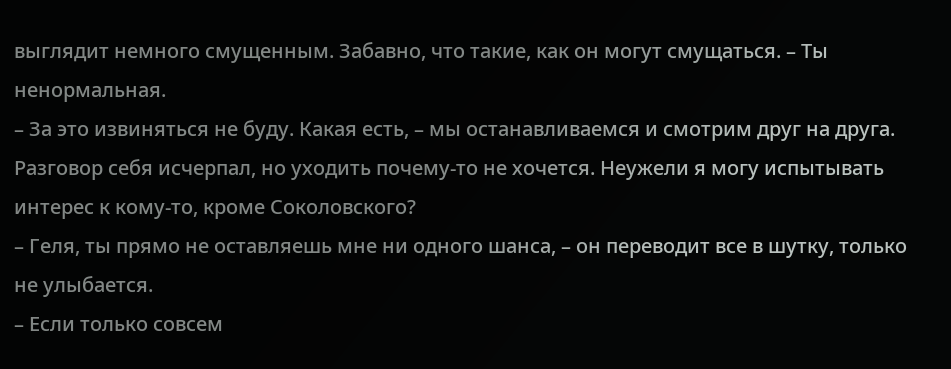выглядит немного смущенным. Забавно, что такие, как он могут смущаться. – Ты ненормальная.
– За это извиняться не буду. Какая есть, – мы останавливаемся и смотрим друг на друга. Разговор себя исчерпал, но уходить почему-то не хочется. Неужели я могу испытывать интерес к кому-то, кроме Соколовского?
– Геля, ты прямо не оставляешь мне ни одного шанса, – он переводит все в шутку, только не улыбается.
– Если только совсем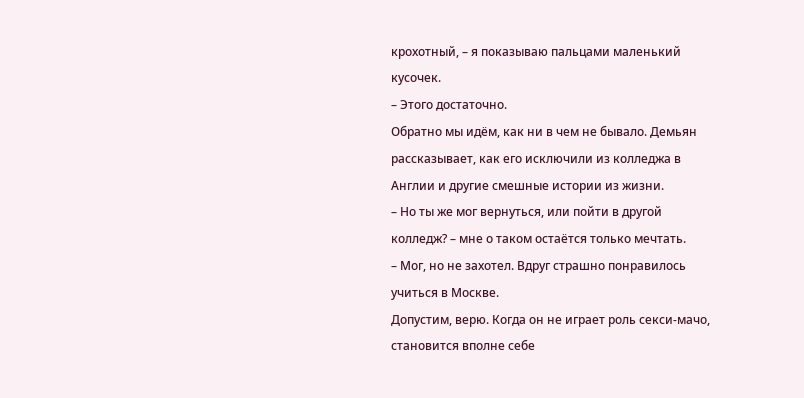крохотный, – я показываю пальцами маленький кусочек.
– Этого достаточно.
Обратно мы идём, как ни в чем не бывало. Демьян рассказывает, как его исключили из колледжа в Англии и другие смешные истории из жизни.
– Но ты же мог вернуться, или пойти в другой колледж? – мне о таком остаётся только мечтать.
– Мог, но не захотел. Вдруг страшно понравилось учиться в Москве.
Допустим, верю. Когда он не играет роль секси-мачо, становится вполне себе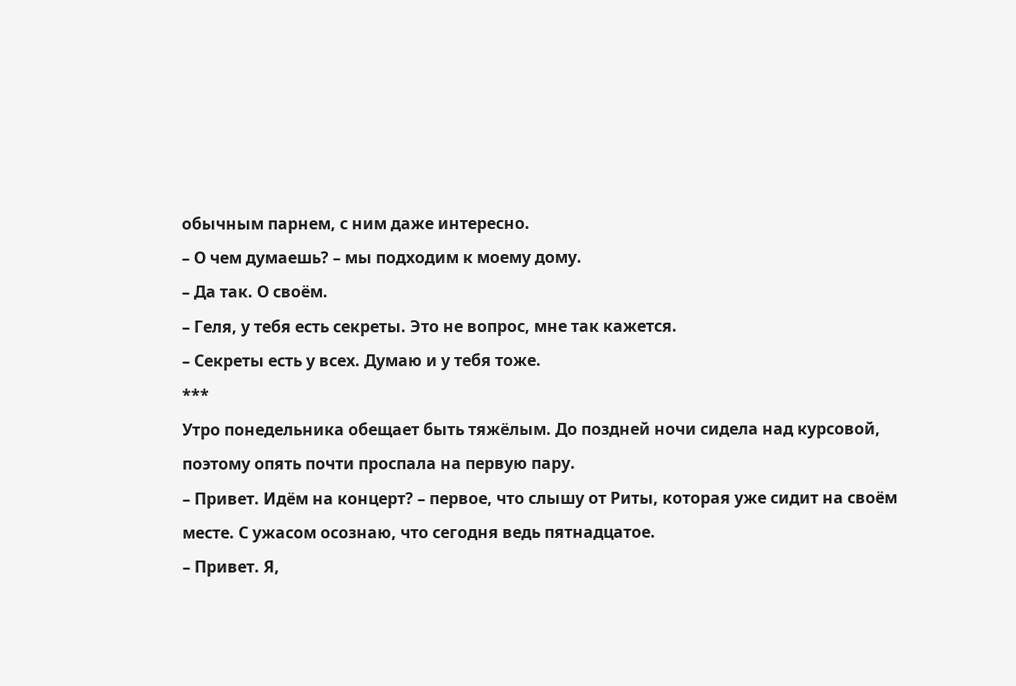обычным парнем, с ним даже интересно.
– О чем думаешь? – мы подходим к моему дому.
– Да так. О своём.
– Геля, у тебя есть секреты. Это не вопрос, мне так кажется.
– Секреты есть у всех. Думаю и у тебя тоже.
***
Утро понедельника обещает быть тяжёлым. До поздней ночи сидела над курсовой, поэтому опять почти проспала на первую пару.
– Привет. Идём на концерт? – первое, что слышу от Риты, которая уже сидит на своём месте. С ужасом осознаю, что сегодня ведь пятнадцатое.
– Привет. Я,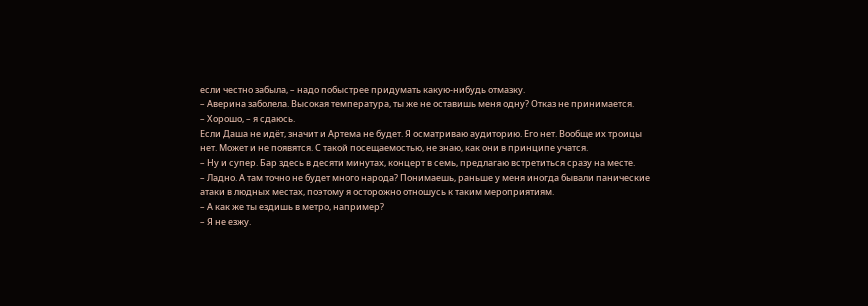если честно забыла, – надо побыстрее придумать какую-нибудь отмазку.
– Аверина заболела. Высокая температура, ты же не оставишь меня одну? Отказ не принимается.
– Хорошо, – я сдаюсь.
Если Даша не идёт, значит и Артема не будет. Я осматриваю аудиторию. Его нет. Вообще их троицы нет. Может и не появятся. С такой посещаемостью, не знаю, как они в принципе учатся.
– Ну и супер. Бар здесь в десяти минутах, концерт в семь, предлагаю встретиться сразу на месте.
– Ладно. А там точно не будет много народа? Понимаешь, раньше у меня иногда бывали панические атаки в людных местах, поэтому я осторожно отношусь к таким мероприятиям.
– А как же ты ездишь в метро, например?
– Я не езжу.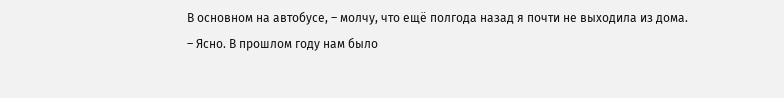В основном на автобусе, – молчу, что ещё полгода назад я почти не выходила из дома.
– Ясно. В прошлом году нам было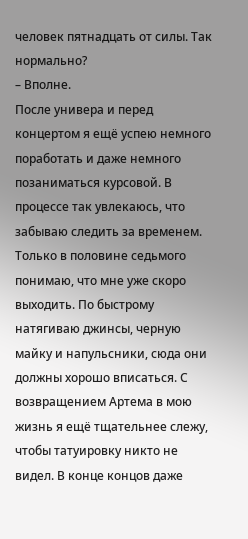человек пятнадцать от силы. Так нормально?
– Вполне.
После универа и перед концертом я ещё успею немного поработать и даже немного позаниматься курсовой. В процессе так увлекаюсь, что забываю следить за временем. Только в половине седьмого понимаю, что мне уже скоро выходить. По быстрому натягиваю джинсы, черную майку и напульсники, сюда они должны хорошо вписаться. С возвращением Артема в мою жизнь я ещё тщательнее слежу, чтобы татуировку никто не видел. В конце концов даже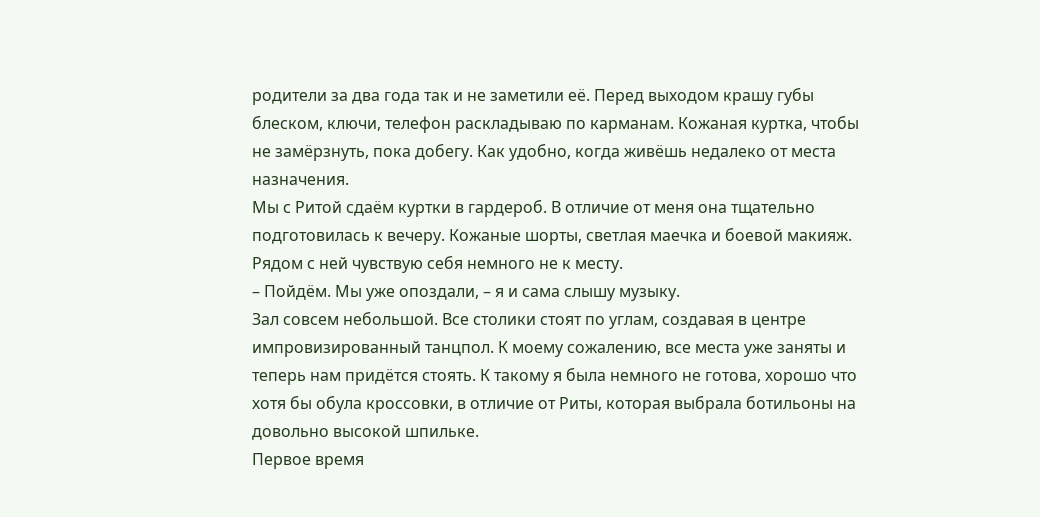родители за два года так и не заметили её. Перед выходом крашу губы блеском, ключи, телефон раскладываю по карманам. Кожаная куртка, чтобы не замёрзнуть, пока добегу. Как удобно, когда живёшь недалеко от места назначения.
Мы с Ритой сдаём куртки в гардероб. В отличие от меня она тщательно подготовилась к вечеру. Кожаные шорты, светлая маечка и боевой макияж. Рядом с ней чувствую себя немного не к месту.
– Пойдём. Мы уже опоздали, – я и сама слышу музыку.
Зал совсем небольшой. Все столики стоят по углам, создавая в центре импровизированный танцпол. К моему сожалению, все места уже заняты и теперь нам придётся стоять. К такому я была немного не готова, хорошо что хотя бы обула кроссовки, в отличие от Риты, которая выбрала ботильоны на довольно высокой шпильке.
Первое время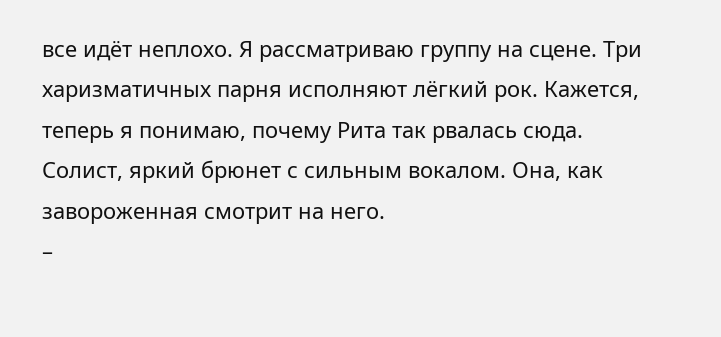все идёт неплохо. Я рассматриваю группу на сцене. Три харизматичных парня исполняют лёгкий рок. Кажется, теперь я понимаю, почему Рита так рвалась сюда. Солист, яркий брюнет с сильным вокалом. Она, как завороженная смотрит на него.
–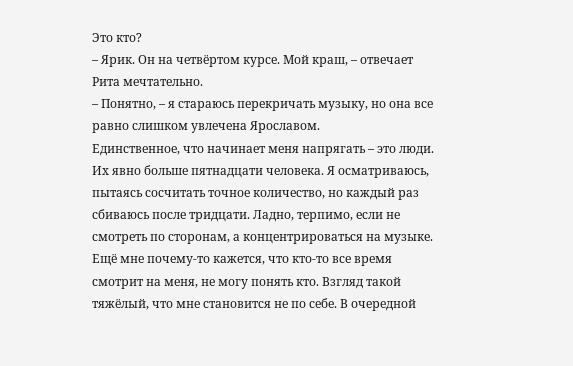Это кто?
– Ярик. Он на четвёртом курсе. Мой краш, – отвечает Рита мечтательно.
– Понятно, – я стараюсь перекричать музыку, но она все равно слишком увлечена Ярославом.
Единственное, что начинает меня напрягать – это люди. Их явно больше пятнадцати человека. Я осматриваюсь, пытаясь сосчитать точное количество, но каждый раз сбиваюсь после тридцати. Ладно, терпимо, если не смотреть по сторонам, а концентрироваться на музыке.
Ещё мне почему-то кажется, что кто-то все время смотрит на меня, не могу понять кто. Взгляд такой тяжёлый, что мне становится не по себе. В очередной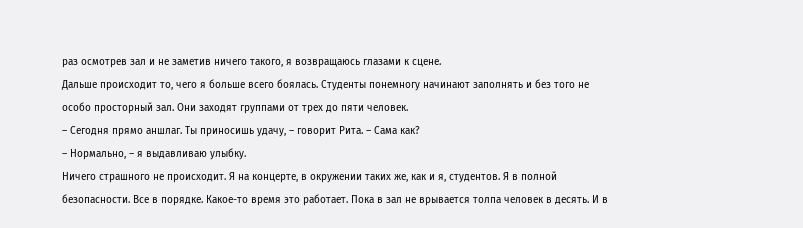раз осмотрев зал и не заметив ничего такого, я возвращаюсь глазами к сцене.
Дальше происходит то, чего я больше всего боялась. Студенты понемногу начинают заполнять и без того не особо просторный зал. Они заходят группами от трех до пяти человек.
– Сегодня прямо аншлаг. Ты приносишь удачу, – говорит Рита. – Сама как?
– Нормально, – я выдавливаю улыбку.
Ничего страшного не происходит. Я на концерте, в окружении таких же, как и я, студентов. Я в полной безопасности. Все в порядке. Какое-то время это работает. Пока в зал не врывается толпа человек в десять. И в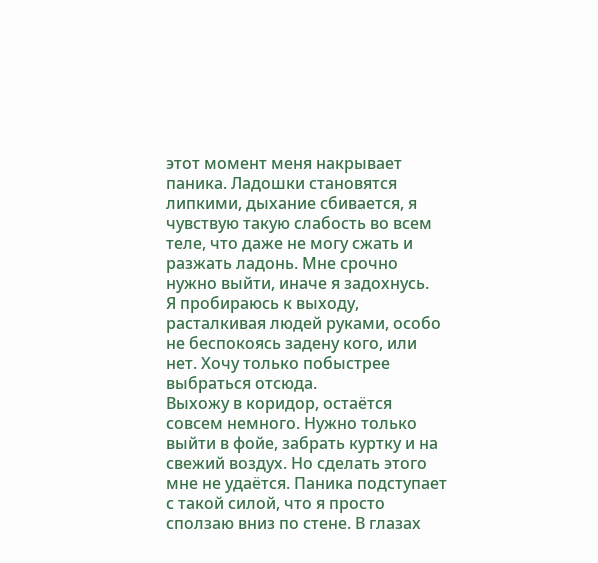этот момент меня накрывает паника. Ладошки становятся липкими, дыхание сбивается, я чувствую такую слабость во всем теле, что даже не могу сжать и разжать ладонь. Мне срочно нужно выйти, иначе я задохнусь.
Я пробираюсь к выходу, расталкивая людей руками, особо не беспокоясь задену кого, или нет. Хочу только побыстрее выбраться отсюда.
Выхожу в коридор, остаётся совсем немного. Нужно только выйти в фойе, забрать куртку и на свежий воздух. Но сделать этого мне не удаётся. Паника подступает с такой силой, что я просто сползаю вниз по стене. В глазах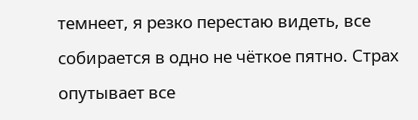темнеет, я резко перестаю видеть, все собирается в одно не чёткое пятно. Страх опутывает все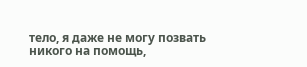тело, я даже не могу позвать никого на помощь,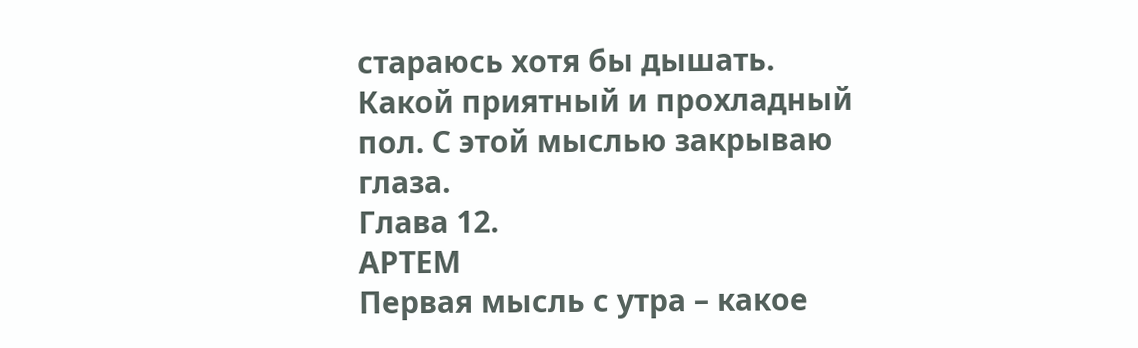стараюсь хотя бы дышать.
Какой приятный и прохладный пол. С этой мыслью закрываю глаза.
Глава 12.
АРТЕМ
Первая мысль с утра – какое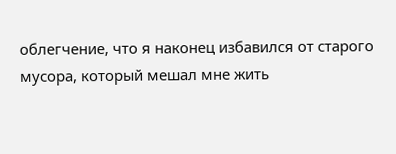облегчение, что я наконец избавился от старого мусора, который мешал мне жить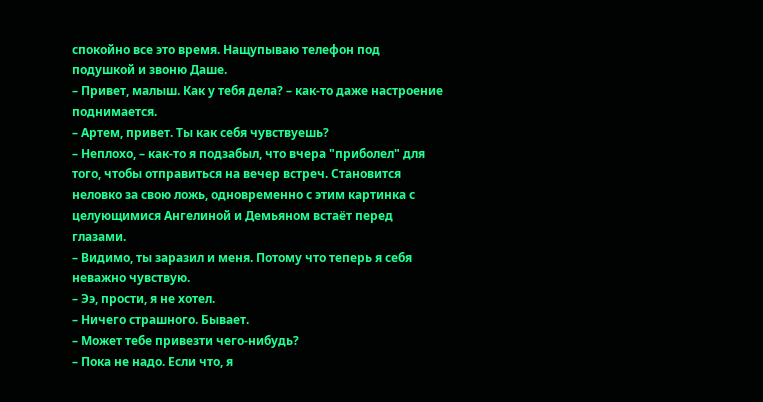спокойно все это время. Нащупываю телефон под подушкой и звоню Даше.
– Привет, малыш. Как у тебя дела? – как-то даже настроение поднимается.
– Артем, привет. Ты как себя чувствуешь?
– Неплохо, – как-то я подзабыл, что вчера "приболел" для того, чтобы отправиться на вечер встреч. Становится неловко за свою ложь, одновременно с этим картинка с целующимися Ангелиной и Демьяном встаёт перед глазами.
– Видимо, ты заразил и меня. Потому что теперь я себя неважно чувствую.
– Ээ, прости, я не хотел.
– Ничего страшного. Бывает.
– Может тебе привезти чего-нибудь?
– Пока не надо. Если что, я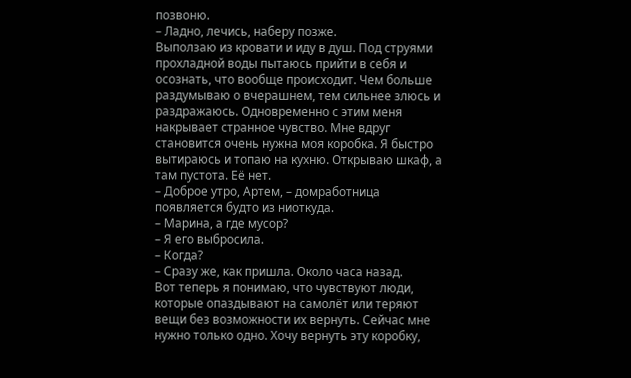позвоню.
– Ладно, лечись, наберу позже.
Выползаю из кровати и иду в душ. Под струями прохладной воды пытаюсь прийти в себя и осознать, что вообще происходит. Чем больше раздумываю о вчерашнем, тем сильнее злюсь и раздражаюсь. Одновременно с этим меня накрывает странное чувство. Мне вдруг становится очень нужна моя коробка. Я быстро вытираюсь и топаю на кухню. Открываю шкаф, а там пустота. Её нет.
– Доброе утро, Артем, – домработница появляется будто из ниоткуда.
– Марина, а где мусор?
– Я его выбросила.
– Когда?
– Сразу же, как пришла. Около часа назад.
Вот теперь я понимаю, что чувствуют люди, которые опаздывают на самолёт или теряют вещи без возможности их вернуть. Сейчас мне нужно только одно. Хочу вернуть эту коробку,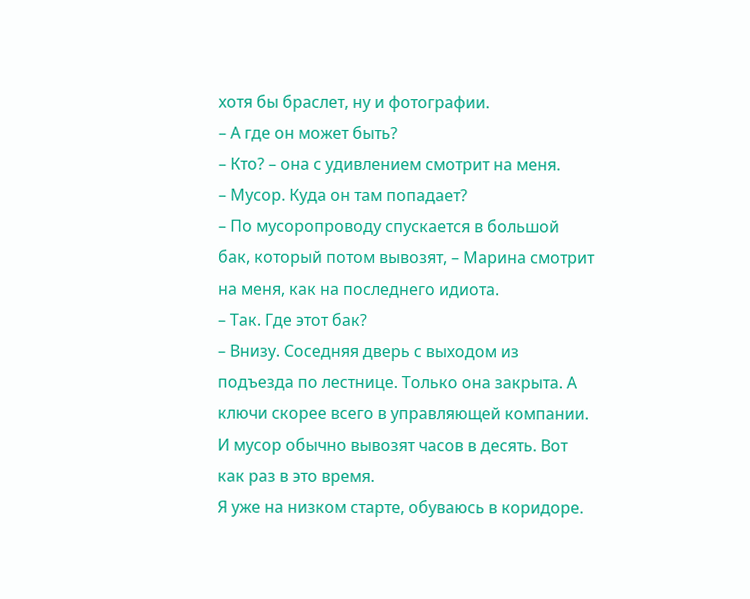хотя бы браслет, ну и фотографии.
– А где он может быть?
– Кто? – она с удивлением смотрит на меня.
– Мусор. Куда он там попадает?
– По мусоропроводу спускается в большой бак, который потом вывозят, – Марина смотрит на меня, как на последнего идиота.
– Так. Где этот бак?
– Внизу. Соседняя дверь с выходом из подъезда по лестнице. Только она закрыта. А ключи скорее всего в управляющей компании. И мусор обычно вывозят часов в десять. Вот как раз в это время.
Я уже на низком старте, обуваюсь в коридоре.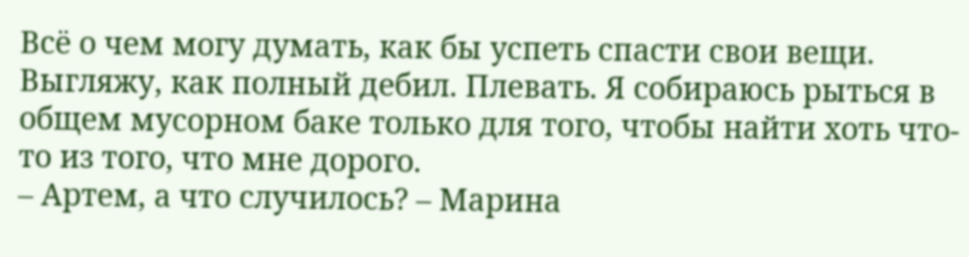Всё о чем могу думать, как бы успеть спасти свои вещи. Выгляжу, как полный дебил. Плевать. Я собираюсь рыться в общем мусорном баке только для того, чтобы найти хоть что-то из того, что мне дорого.
– Артем, а что случилось? – Марина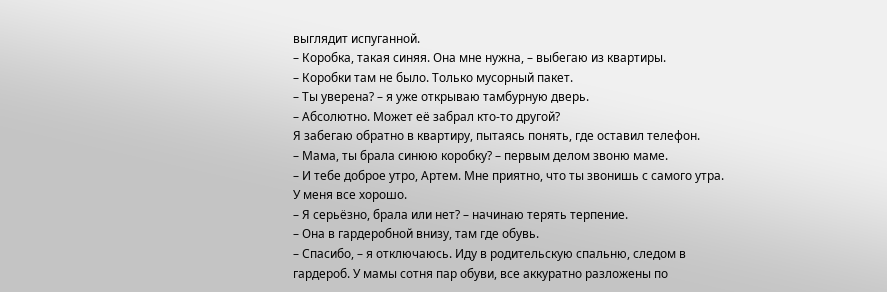выглядит испуганной.
– Коробка, такая синяя. Она мне нужна, – выбегаю из квартиры.
– Коробки там не было. Только мусорный пакет.
– Ты уверена? – я уже открываю тамбурную дверь.
– Абсолютно. Может её забрал кто-то другой?
Я забегаю обратно в квартиру, пытаясь понять, где оставил телефон.
– Мама, ты брала синюю коробку? – первым делом звоню маме.
– И тебе доброе утро, Артем. Мне приятно, что ты звонишь с самого утра. У меня все хорошо.
– Я серьёзно, брала или нет? – начинаю терять терпение.
– Она в гардеробной внизу, там где обувь.
– Спасибо, – я отключаюсь. Иду в родительскую спальню, следом в гардероб. У мамы сотня пар обуви, все аккуратно разложены по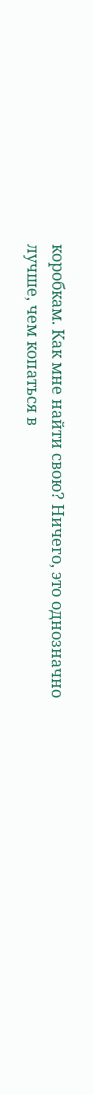коробкам. Как мне найти свою? Ничего, это однозначно лучше, чем копаться в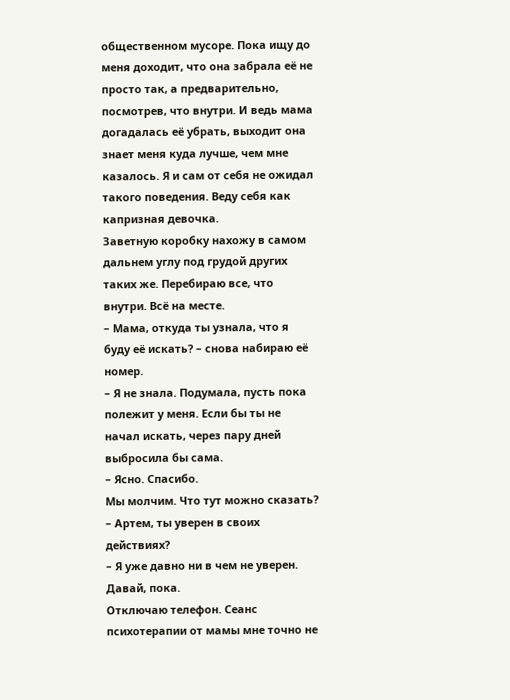общественном мусоре. Пока ищу до меня доходит, что она забрала её не просто так, а предварительно, посмотрев, что внутри. И ведь мама догадалась её убрать, выходит она знает меня куда лучше, чем мне казалось. Я и сам от себя не ожидал такого поведения. Веду себя как капризная девочка.
Заветную коробку нахожу в самом дальнем углу под грудой других таких же. Перебираю все, что внутри. Всё на месте.
– Мама, откуда ты узнала, что я буду её искать? – снова набираю её номер.
– Я не знала. Подумала, пусть пока полежит у меня. Если бы ты не начал искать, через пару дней выбросила бы сама.
– Ясно. Спасибо.
Мы молчим. Что тут можно сказать?
– Артем, ты уверен в своих действиях?
– Я уже давно ни в чем не уверен. Давай, пока.
Отключаю телефон. Сеанс психотерапии от мамы мне точно не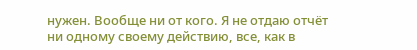нужен. Вообще ни от кого. Я не отдаю отчёт ни одному своему действию, все, как в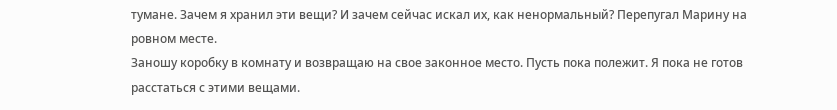тумане. Зачем я хранил эти вещи? И зачем сейчас искал их, как ненормальный? Перепугал Марину на ровном месте.
Заношу коробку в комнату и возвращаю на свое законное место. Пусть пока полежит. Я пока не готов расстаться с этими вещами.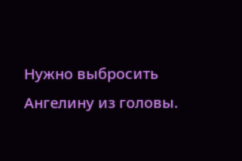Нужно выбросить Ангелину из головы.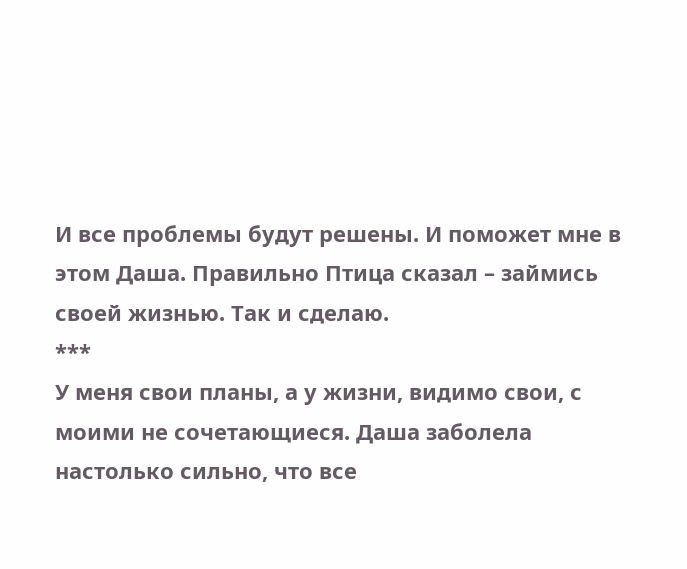И все проблемы будут решены. И поможет мне в этом Даша. Правильно Птица сказал – займись своей жизнью. Так и сделаю.
***
У меня свои планы, а у жизни, видимо свои, с моими не сочетающиеся. Даша заболела настолько сильно, что все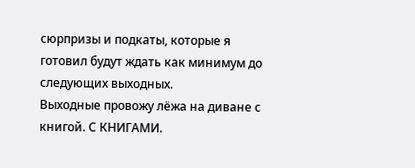сюрпризы и подкаты, которые я готовил будут ждать как минимум до следующих выходных.
Выходные провожу лёжа на диване с книгой. С КНИГАМИ.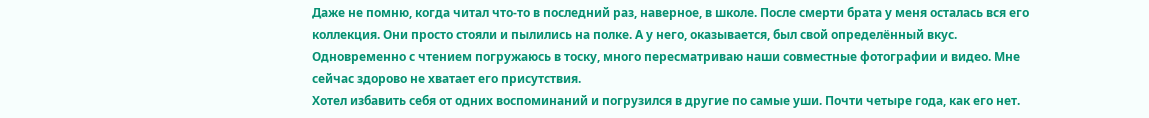Даже не помню, когда читал что-то в последний раз, наверное, в школе. После смерти брата у меня осталась вся его коллекция. Они просто стояли и пылились на полке. А у него, оказывается, был свой определённый вкус. Одновременно с чтением погружаюсь в тоску, много пересматриваю наши совместные фотографии и видео. Мне сейчас здорово не хватает его присутствия.
Хотел избавить себя от одних воспоминаний и погрузился в другие по самые уши. Почти четыре года, как его нет.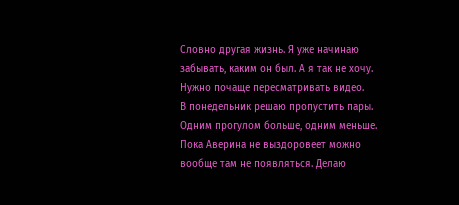Словно другая жизнь. Я уже начинаю забывать, каким он был. А я так не хочу. Нужно почаще пересматривать видео.
В понедельник решаю пропустить пары. Одним прогулом больше, одним меньше. Пока Аверина не выздоровеет можно вообще там не появляться. Делаю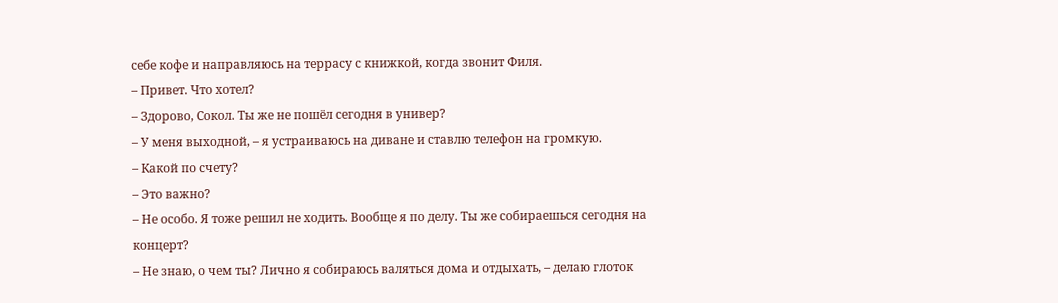себе кофе и направляюсь на террасу с книжкой, когда звонит Филя.
– Привет. Что хотел?
– Здорово, Сокол. Ты же не пошёл сегодня в универ?
– У меня выходной, – я устраиваюсь на диване и ставлю телефон на громкую.
– Какой по счету?
– Это важно?
– Не особо. Я тоже решил не ходить. Вообще я по делу. Ты же собираешься сегодня на концерт?
– Не знаю, о чем ты? Лично я собираюсь валяться дома и отдыхать, – делаю глоток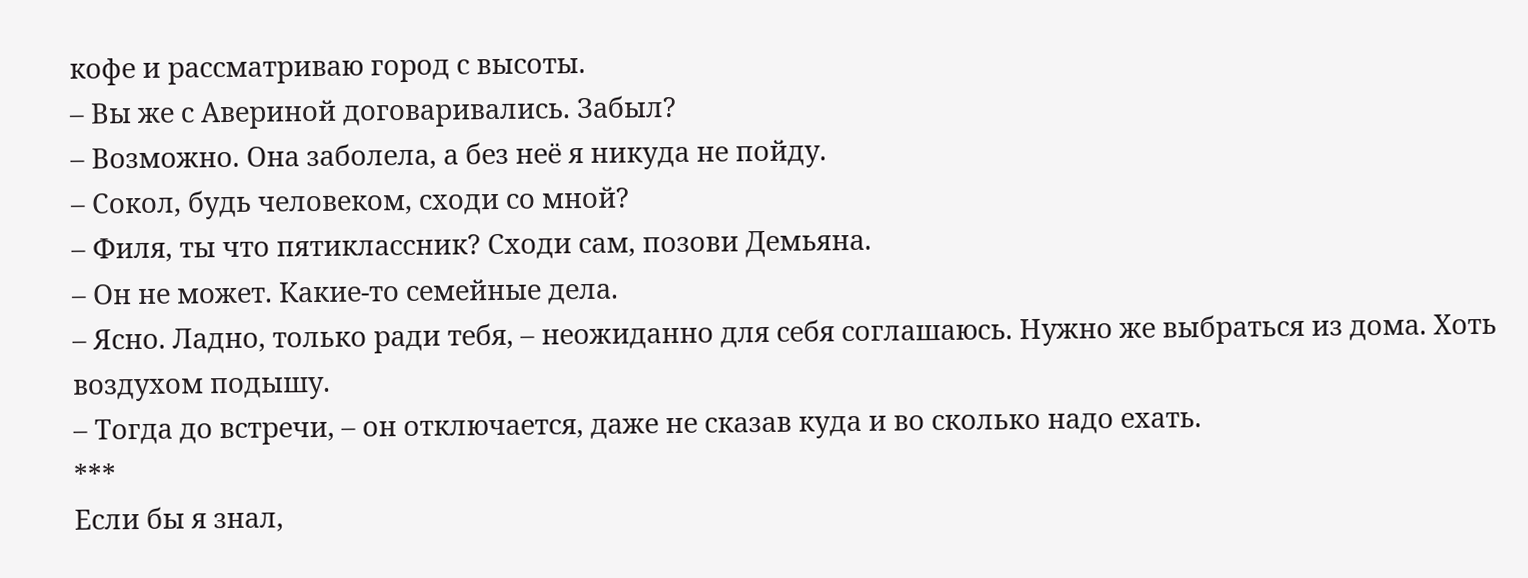кофе и рассматриваю город с высоты.
– Вы же с Авериной договаривались. Забыл?
– Возможно. Она заболела, а без неё я никуда не пойду.
– Сокол, будь человеком, сходи со мной?
– Филя, ты что пятиклассник? Сходи сам, позови Демьяна.
– Он не может. Какие-то семейные дела.
– Ясно. Ладно, только ради тебя, – неожиданно для себя соглашаюсь. Нужно же выбраться из дома. Хоть воздухом подышу.
– Тогда до встречи, – он отключается, даже не сказав куда и во сколько надо ехать.
***
Если бы я знал,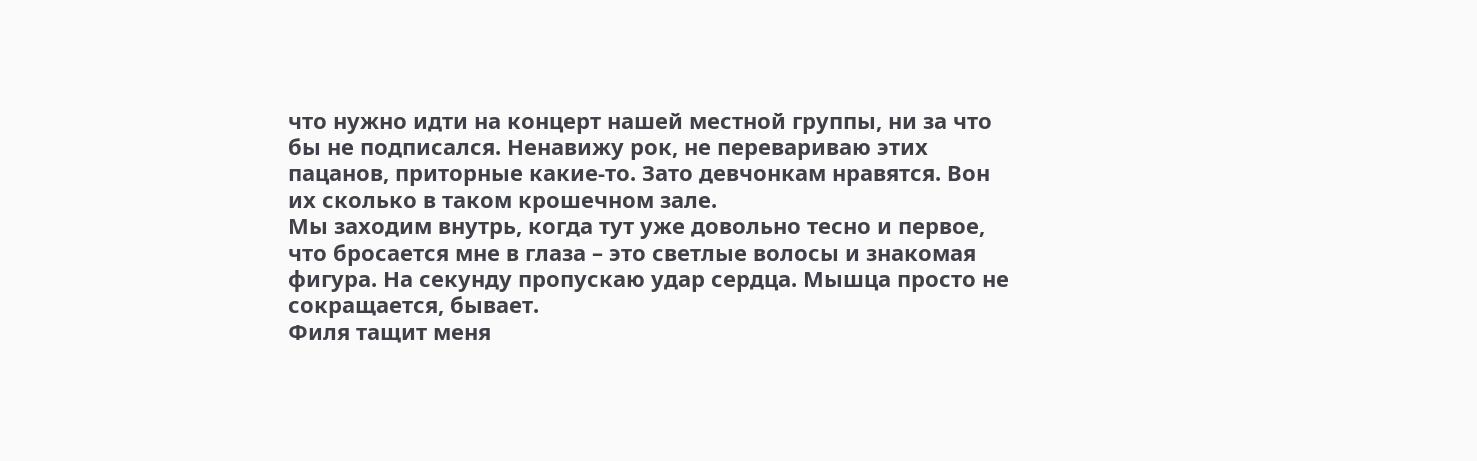что нужно идти на концерт нашей местной группы, ни за что бы не подписался. Ненавижу рок, не перевариваю этих пацанов, приторные какие-то. Зато девчонкам нравятся. Вон их сколько в таком крошечном зале.
Мы заходим внутрь, когда тут уже довольно тесно и первое, что бросается мне в глаза – это светлые волосы и знакомая фигура. На секунду пропускаю удар сердца. Мышца просто не сокращается, бывает.
Филя тащит меня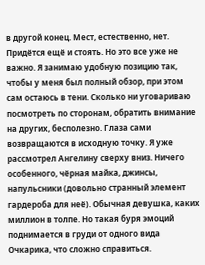в другой конец. Мест, естественно, нет. Придётся ещё и стоять. Но это все уже не важно. Я занимаю удобную позицию так, чтобы у меня был полный обзор, при этом сам остаюсь в тени. Сколько ни уговариваю посмотреть по сторонам, обратить внимание на других, бесполезно. Глаза сами возвращаются в исходную точку. Я уже рассмотрел Ангелину сверху вниз. Ничего особенного, чёрная майка, джинсы, напульсники (довольно странный элемент гардероба для неё). Обычная девушка, каких миллион в толпе. Но такая буря эмоций поднимается в груди от одного вида Очкарика, что сложно справиться.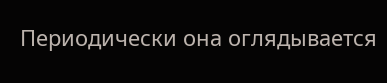Периодически она оглядывается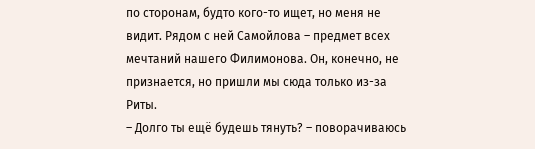по сторонам, будто кого-то ищет, но меня не видит. Рядом с ней Самойлова – предмет всех мечтаний нашего Филимонова. Он, конечно, не признается, но пришли мы сюда только из-за Риты.
– Долго ты ещё будешь тянуть? – поворачиваюсь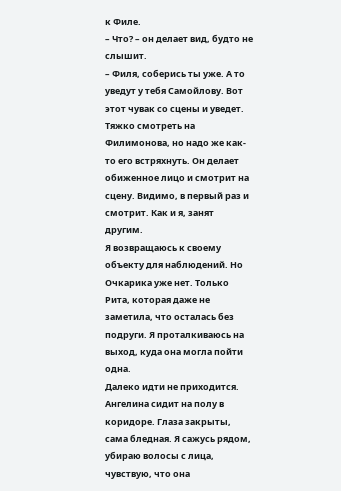к Филе.
– Что? – он делает вид, будто не слышит.
– Филя, соберись ты уже. А то уведут у тебя Самойлову. Вот этот чувак со сцены и уведет.
Тяжко смотреть на Филимонова, но надо же как-то его встряхнуть. Он делает обиженное лицо и смотрит на сцену. Видимо, в первый раз и смотрит. Как и я, занят другим.
Я возвращаюсь к своему объекту для наблюдений. Но Очкарика уже нет. Только Рита, которая даже не заметила, что осталась без подруги. Я проталкиваюсь на выход, куда она могла пойти одна.
Далеко идти не приходится. Ангелина сидит на полу в коридоре. Глаза закрыты, сама бледная. Я сажусь рядом, убираю волосы с лица, чувствую, что она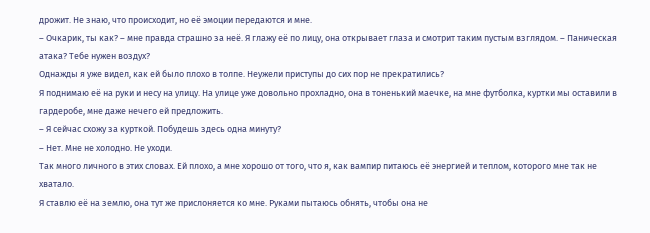дрожит. Не знаю, что происходит, но её эмоции передаются и мне.
– Очкарик, ты как? – мне правда страшно за неё. Я глажу её по лицу, она открывает глаза и смотрит таким пустым взглядом. – Паническая атака? Тебе нужен воздух?
Однажды я уже видел, как ей было плохо в толпе. Неужели приступы до сих пор не прекратились?
Я поднимаю её на руки и несу на улицу. На улице уже довольно прохладно, она в тоненький маечке, на мне футболка, куртки мы оставили в гардеробе, мне даже нечего ей предложить.
– Я сейчас схожу за курткой. Побудешь здесь одна минуту?
– Нет. Мне не холодно. Не уходи.
Так много личного в этих словах. Ей плохо, а мне хорошо от того, что я, как вампир питаюсь её энергией и теплом, которого мне так не хватало.
Я ставлю её на землю, она тут же прислоняется ко мне. Руками пытаюсь обнять, чтобы она не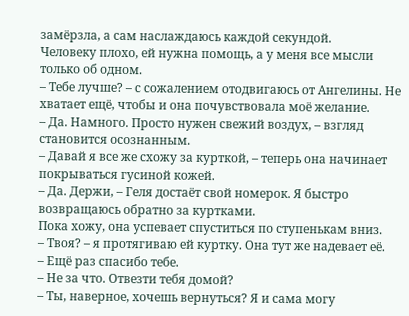замёрзла, а сам наслаждаюсь каждой секундой.
Человеку плохо, ей нужна помощь, а у меня все мысли только об одном.
– Тебе лучше? – с сожалением отодвигаюсь от Ангелины. Не хватает ещё, чтобы и она почувствовала моё желание.
– Да. Намного. Просто нужен свежий воздух, – взгляд становится осознанным.
– Давай я все же схожу за курткой, – теперь она начинает покрываться гусиной кожей.
– Да. Держи, – Геля достаёт свой номерок. Я быстро возвращаюсь обратно за куртками.
Пока хожу, она успевает спуститься по ступенькам вниз.
– Твоя? – я протягиваю ей куртку. Она тут же надевает её.
– Ещё раз спасибо тебе.
– Не за что. Отвезти тебя домой?
– Ты, наверное, хочешь вернуться? Я и сама могу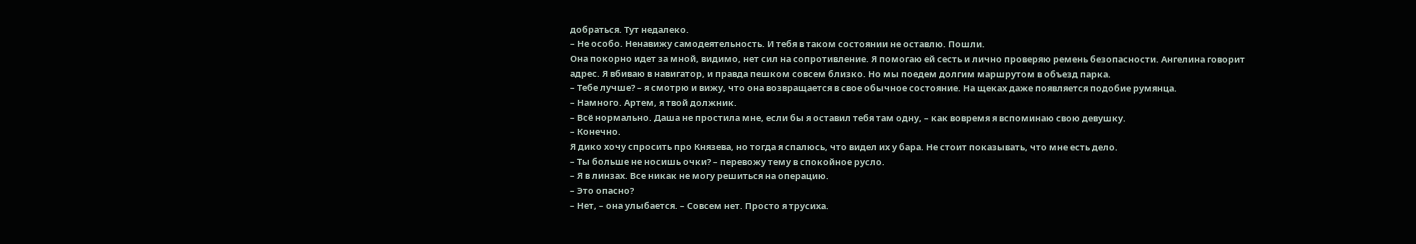добраться. Тут недалеко.
– Не особо. Ненавижу самодеятельность. И тебя в таком состоянии не оставлю. Пошли.
Она покорно идет за мной, видимо, нет сил на сопротивление. Я помогаю ей сесть и лично проверяю ремень безопасности. Ангелина говорит адрес. Я вбиваю в навигатор, и правда пешком совсем близко. Но мы поедем долгим маршрутом в объезд парка.
– Тебе лучше? – я смотрю и вижу, что она возвращается в свое обычное состояние. На щеках даже появляется подобие румянца.
– Намного. Артем, я твой должник.
– Всё нормально. Даша не простила мне, если бы я оставил тебя там одну, – как вовремя я вспоминаю свою девушку.
– Конечно.
Я дико хочу спросить про Князева, но тогда я спалюсь, что видел их у бара. Не стоит показывать, что мне есть дело.
– Ты больше не носишь очки? – перевожу тему в спокойное русло.
– Я в линзах. Все никак не могу решиться на операцию.
– Это опасно?
– Нет, – она улыбается. – Совсем нет. Просто я трусиха.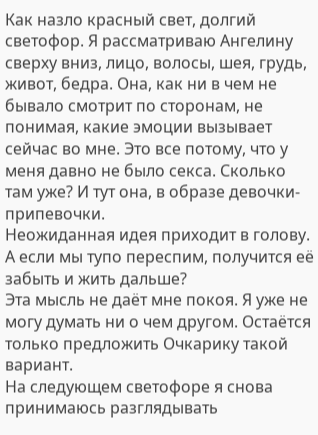Как назло красный свет, долгий светофор. Я рассматриваю Ангелину сверху вниз, лицо, волосы, шея, грудь, живот, бедра. Она, как ни в чем не бывало смотрит по сторонам, не понимая, какие эмоции вызывает сейчас во мне. Это все потому, что у меня давно не было секса. Сколько там уже? И тут она, в образе девочки-припевочки.
Неожиданная идея приходит в голову. А если мы тупо переспим, получится её забыть и жить дальше?
Эта мысль не даёт мне покоя. Я уже не могу думать ни о чем другом. Остаётся только предложить Очкарику такой вариант.
На следующем светофоре я снова принимаюсь разглядывать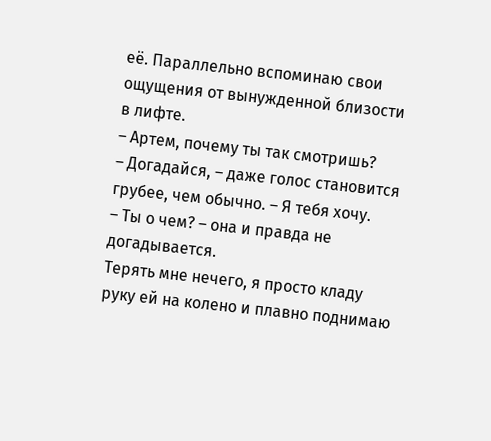её. Параллельно вспоминаю свои ощущения от вынужденной близости в лифте.
– Артем, почему ты так смотришь?
– Догадайся, – даже голос становится грубее, чем обычно. – Я тебя хочу.
– Ты о чем? – она и правда не догадывается.
Терять мне нечего, я просто кладу руку ей на колено и плавно поднимаю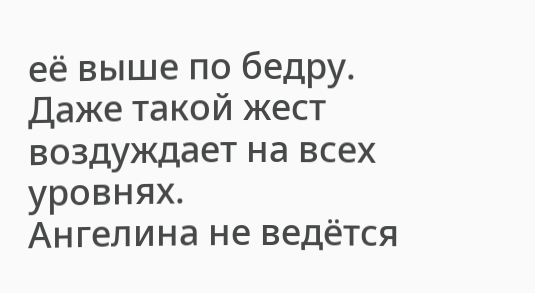её выше по бедру. Даже такой жест воздуждает на всех уровнях.
Ангелина не ведётся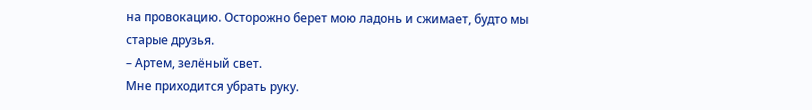на провокацию. Осторожно берет мою ладонь и сжимает, будто мы старые друзья.
– Артем, зелёный свет.
Мне приходится убрать руку.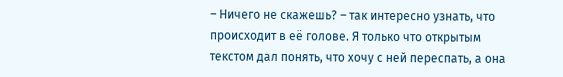– Ничего не скажешь? – так интересно узнать, что происходит в её голове. Я только что открытым текстом дал понять, что хочу с ней переспать, а она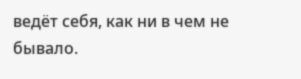ведёт себя, как ни в чем не бывало.